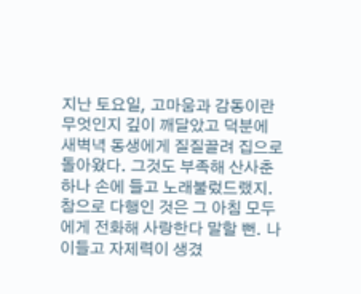지난 토요일, 고마움과 감동이란 무엇인지 깊이 깨달았고 덕분에 새벽녁 동생에게 질질끌려 집으로 돌아왔다. 그것도 부족해 산사춘 하나 손에 들고 노래불렀드랬지. 참으로 다행인 것은 그 아침 모두에게 전화해 사랑한다 말할 뻔. 나이들고 자제력이 생겼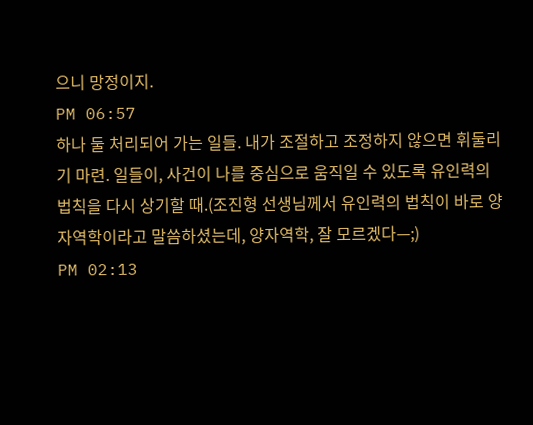으니 망정이지.
PM 06:57
하나 둘 처리되어 가는 일들. 내가 조절하고 조정하지 않으면 휘둘리기 마련. 일들이, 사건이 나를 중심으로 움직일 수 있도록 유인력의 법칙을 다시 상기할 때.(조진형 선생님께서 유인력의 법칙이 바로 양자역학이라고 말씀하셨는데, 양자역학, 잘 모르겠다—;)
PM 02:13